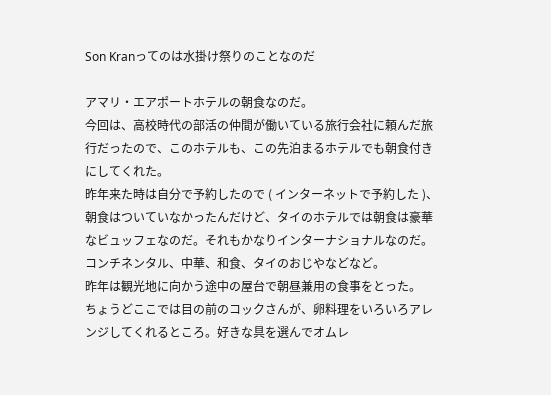Son Kranってのは水掛け祭りのことなのだ

アマリ・エアポートホテルの朝食なのだ。
今回は、高校時代の部活の仲間が働いている旅行会社に頼んだ旅行だったので、このホテルも、この先泊まるホテルでも朝食付きにしてくれた。
昨年来た時は自分で予約したので ( インターネットで予約した )、朝食はついていなかったんだけど、タイのホテルでは朝食は豪華なビュッフェなのだ。それもかなりインターナショナルなのだ。コンチネンタル、中華、和食、タイのおじやなどなど。
昨年は観光地に向かう途中の屋台で朝昼兼用の食事をとった。
ちょうどここでは目の前のコックさんが、卵料理をいろいろアレンジしてくれるところ。好きな具を選んでオムレ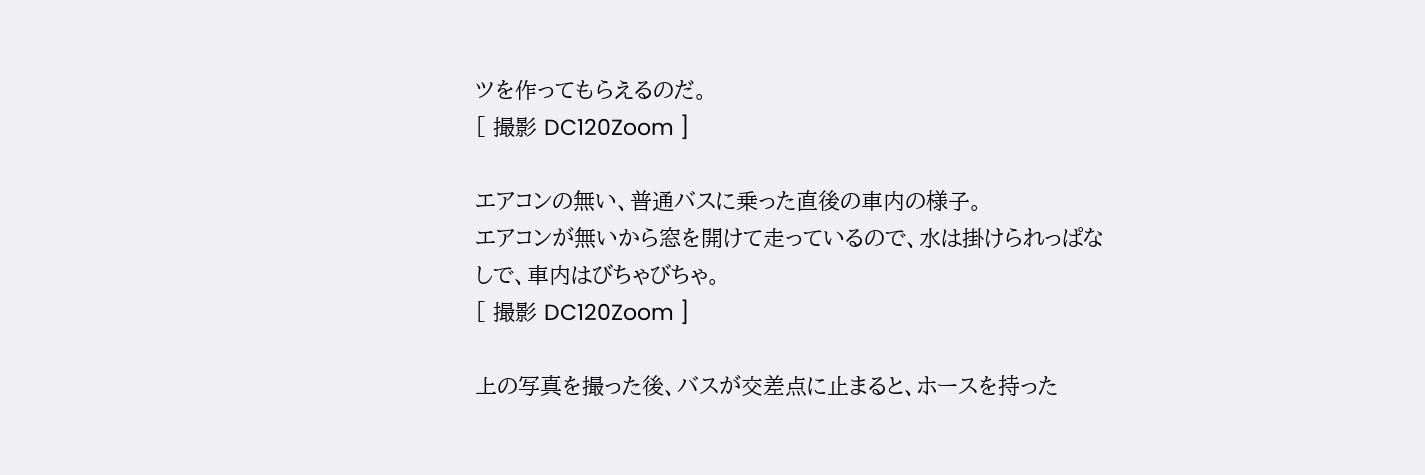ツを作ってもらえるのだ。
[ 撮影 DC120Zoom ]

エアコンの無い、普通バスに乗った直後の車内の様子。
エアコンが無いから窓を開けて走っているので、水は掛けられっぱなしで、車内はびちゃびちゃ。
[ 撮影 DC120Zoom ]

上の写真を撮った後、バスが交差点に止まると、ホースを持った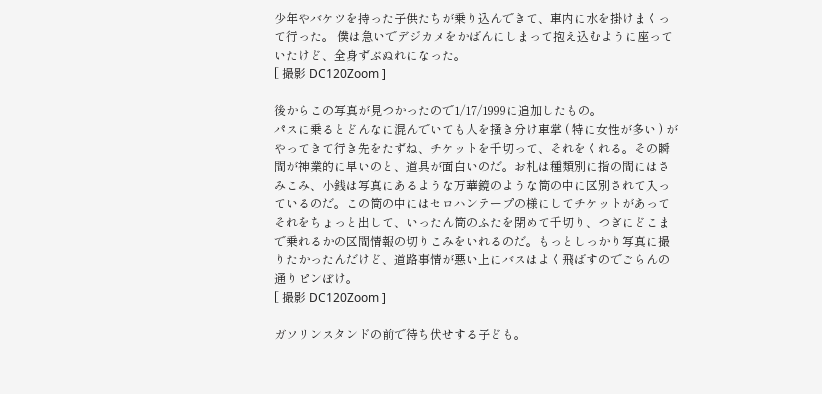少年やバケツを持った子供たちが乗り込んできて、車内に水を掛けまくって行った。 僕は急いでデジカメをかばんにしまって抱え込むように座っていたけど、全身ずぶぬれになった。
[ 撮影 DC120Zoom ]

後からこの写真が見つかったので1/17/1999に追加したもの。
パスに乗るとどんなに混んでいても人を掻き分け車掌 ( 特に女性が多い ) がやってきて行き先をたずね、チケットを千切って、それをくれる。その瞬間が神業的に早いのと、道具が面白いのだ。お札は種類別に指の間にはさみこみ、小銭は写真にあるような万華鏡のような筒の中に区別されて入っているのだ。この筒の中にはセロハンテープの様にしてチケットがあってそれをちょっと出して、いったん筒のふたを閉めて千切り、つぎにどこまで乗れるかの区間情報の切りこみをいれるのだ。もっとしっかり写真に撮りたかったんだけど、道路事情が悪い上にバスはよく飛ばすのでごらんの通りピンぼけ。
[ 撮影 DC120Zoom ]

ガソリンスタンドの前で待ち伏せする子ども。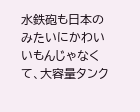水鉄砲も日本のみたいにかわいいもんじゃなくて、大容量タンク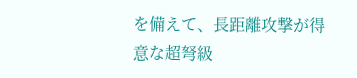を備えて、長距離攻撃が得意な超弩級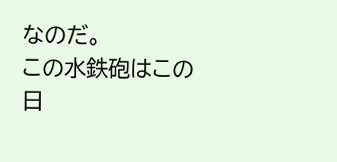なのだ。
この水鉄砲はこの日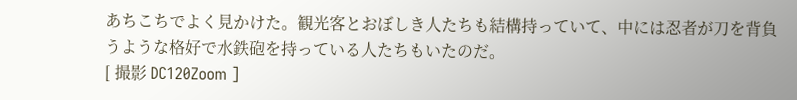あちこちでよく見かけた。観光客とおぼしき人たちも結構持っていて、中には忍者が刀を背負うような格好で水鉄砲を持っている人たちもいたのだ。
[ 撮影 DC120Zoom ]